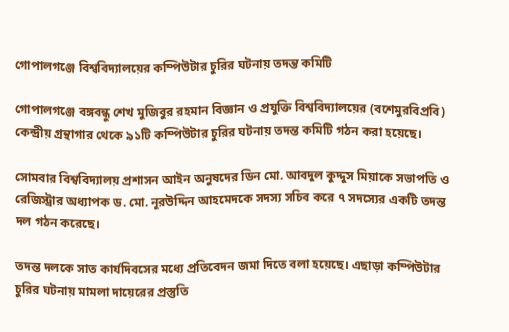গোপালগঞ্জে বিশ্ববিদ্যালয়ের কম্পিউটার চুরির ঘটনায় তদন্ত কমিটি

গোপালগঞ্জে বঙ্গবন্ধু শেখ মুজিবুর রহমান বিজ্ঞান ও প্রযুক্তি বিশ্ববিদ্যালয়ের (বশেমুরবিপ্রবি) কেন্দ্রীয় গ্রন্থাগার থেকে ৯১টি কম্পিউটার চুরির ঘটনায় তদন্ত কমিটি গঠন করা হয়েছে।

সোমবার বিশ্ববিদ্যালয় প্রশাসন আইন অনুষদের ডিন মো. আবদুল কুদ্দুস মিয়াকে সভাপতি ও রেজিস্ট্রার অধ্যাপক ড. মো. নূরউদ্দিন আহমেদকে সদস্য সচিব করে ৭ সদস্যের একটি তদন্ত দল গঠন করেছে।

তদন্ত দলকে সাত কার্যদিবসের মধ্যে প্রতিবেদন জমা দিতে বলা হয়েছে। এছাড়া কম্পিউটার চুরির ঘটনায় মামলা দায়েরের প্রস্তুতি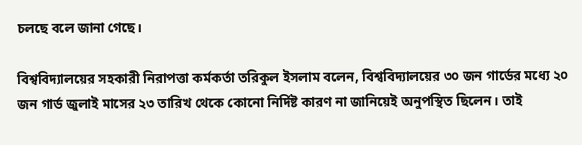চলছে বলে জানা গেছে।

বিশ্ববিদ্যালয়ের সহকারী নিরাপত্তা কর্মকর্তা তরিকুল ইসলাম বলেন, বিশ্ববিদ্যালয়ের ৩০ জন গার্ডের মধ্যে ২০ জন গার্ড জুলাই মাসের ২৩ তারিখ থেকে কোনো নির্দিষ্ট কারণ না জানিয়েই অনুপস্থিত ছিলেন। তাই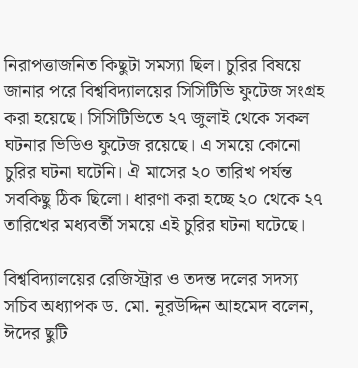নিরাপত্তাজনিত কিছুটা সমস্যা ছিল। চুরির বিষয়ে জানার পরে বিশ্ববিদ্যালয়ের সিসিটিভি ফুটেজ সংগ্রহ করা হয়েছে। সিসিটিভিতে ২৭ জুলাই থেকে সকল ঘটনার ভিডিও ফুটেজ রয়েছে। এ সময়ে কোনো চুরির ঘটনা ঘটেনি। ঐ মাসের ২০ তারিখ পর্যন্ত সবকিছু ঠিক ছিলো। ধারণা করা হচ্ছে ২০ থেকে ২৭ তারিখের মধ্যবর্তী সময়ে এই চুরির ঘটনা ঘটেছে।

বিশ্ববিদ্যালয়ের রেজিস্ট্রার ও তদন্ত দলের সদস্য সচিব অধ্যাপক ড. মো. নূরউদ্দিন আহমেদ বলেন, ঈদের ছুটি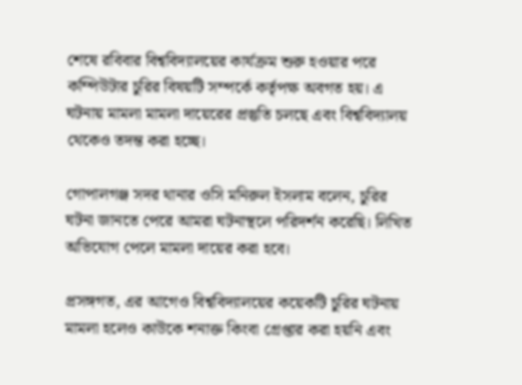শেষে রবিবার বিশ্ববিদ্যালয়ের কার্যক্রম শুরু হওয়ার পরে কম্পিউটার চুরির বিষয়টি সম্পর্কে কর্তৃপক্ষ অবগত হয়। এ ঘটনায় মামলা মামলা দায়েরের প্রস্তুতি চলছে এবং বিশ্ববিদ্যালয় থেকেও তদন্ত করা হচ্ছে।

গোপালগঞ্জ সদর থানার ওসি মনিরুল ইসলাম বলেন, চুরির ঘটনা জানতে পেরে আমরা ঘটনাস্থলে পরিদর্শন করেছি। লিখিত অভিযোগ পেলে মামলা দায়ের করা হবে।

প্রসঙ্গগত, এর আগেও বিশ্ববিদ্যালয়ের কয়েকটি চুরির ঘটনায় মামলা হলেও কাউকে শনাক্ত কিংবা গ্রেপ্তার করা হয়নি এবং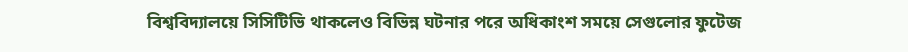বিশ্ববিদ্যালয়ে সিসিটিভি থাকলেও বিভিন্ন ঘটনার পরে অধিকাংশ সময়ে সেগুলোর ফুটেজ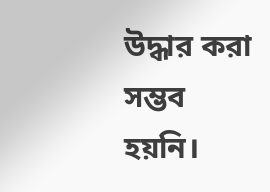উদ্ধার করা সম্ভব হয়নি।